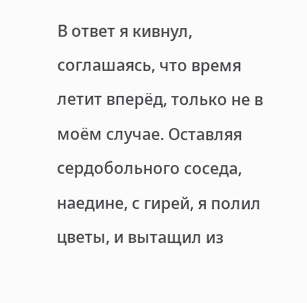В ответ я кивнул, соглашаясь, что время летит вперёд, только не в моём случае. Оставляя сердобольного соседа, наедине, с гирей, я полил цветы, и вытащил из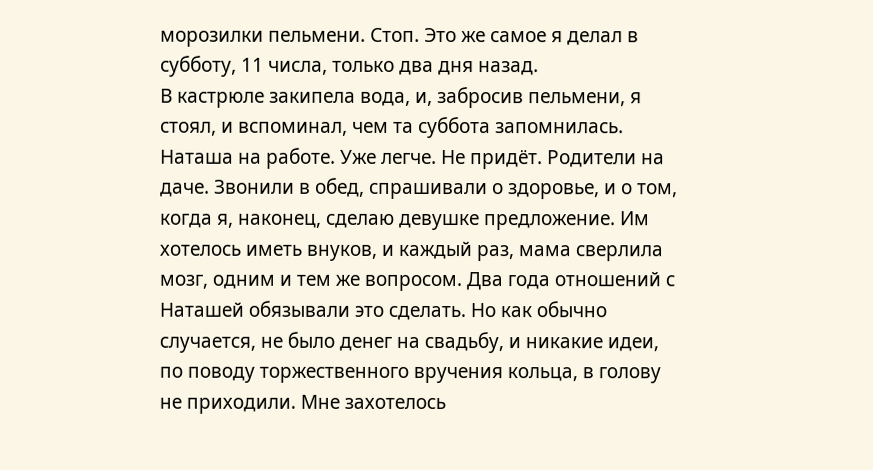морозилки пельмени. Стоп. Это же самое я делал в субботу, 11 числа, только два дня назад.
В кастрюле закипела вода, и, забросив пельмени, я стоял, и вспоминал, чем та суббота запомнилась. Наташа на работе. Уже легче. Не придёт. Родители на даче. Звонили в обед, спрашивали о здоровье, и о том, когда я, наконец, сделаю девушке предложение. Им хотелось иметь внуков, и каждый раз, мама сверлила мозг, одним и тем же вопросом. Два года отношений с Наташей обязывали это сделать. Но как обычно случается, не было денег на свадьбу, и никакие идеи, по поводу торжественного вручения кольца, в голову не приходили. Мне захотелось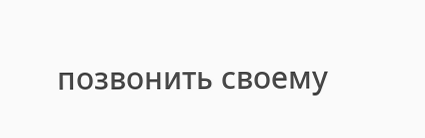позвонить своему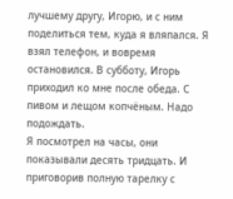лучшему другу, Игорю, и с ним поделиться тем, куда я вляпался. Я взял телефон, и вовремя остановился. В субботу, Игорь приходил ко мне после обеда. С пивом и лещом копчёным. Надо подождать.
Я посмотрел на часы, они показывали десять тридцать. И приговорив полную тарелку с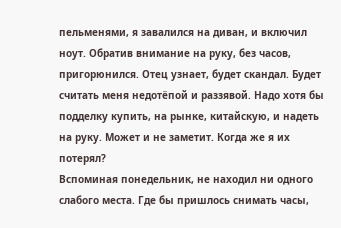пельменями, я завалился на диван, и включил ноут. Обратив внимание на руку, без часов, пригорюнился. Отец узнает, будет скандал. Будет считать меня недотёпой и раззявой. Надо хотя бы подделку купить, на рынке, китайскую, и надеть на руку. Может и не заметит. Когда же я их потерял?
Вспоминая понедельник, не находил ни одного слабого места. Где бы пришлось снимать часы,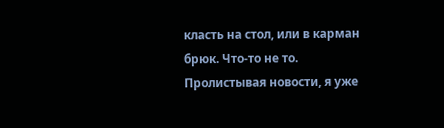класть на стол, или в карман брюк. Что-то не то. Пролистывая новости, я уже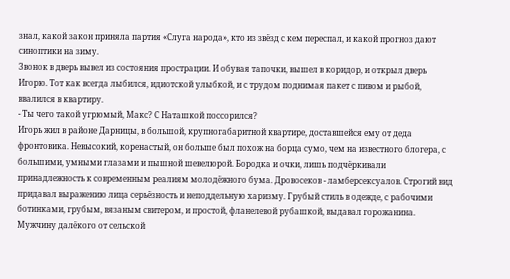знал, какой закон приняла партия «Слуга народа», кто из звёзд с кем переспал, и какой прогноз дают синоптики на зиму.
Звонок в дверь вывел из состояния прострации. И обувая тапочки, вышел в коридор, и открыл дверь Игорю. Тот как всегда лыбился, идиотской улыбкой, и с трудом поднимая пакет с пивом и рыбой, ввалился в квартиру.
- Ты чего такой угрюмый, Макс? С Наташкой поссорился?
Игорь жил в районе Дарницы, в большой, крупногабаритной квартире, доставшейся ему от деда фронтовика. Невысокий, коренастый, он больше был похож на борца сумо, чем на известного блогера, с большими, умными глазами и пышной шевелюрой. Бородка и очки, лишь подчёркивали принадлежность к современным реалиям молодёжного бума. Дровосеков - ламберсексуалов. Строгий вид придавал выражению лица серьёзность и неподдельную харизму. Грубый стиль в одежде, с рабочими ботинками, грубым, вязаным свитером, и простой, фланелевой рубашкой, выдавал горожанина. Мужчину далёкого от сельской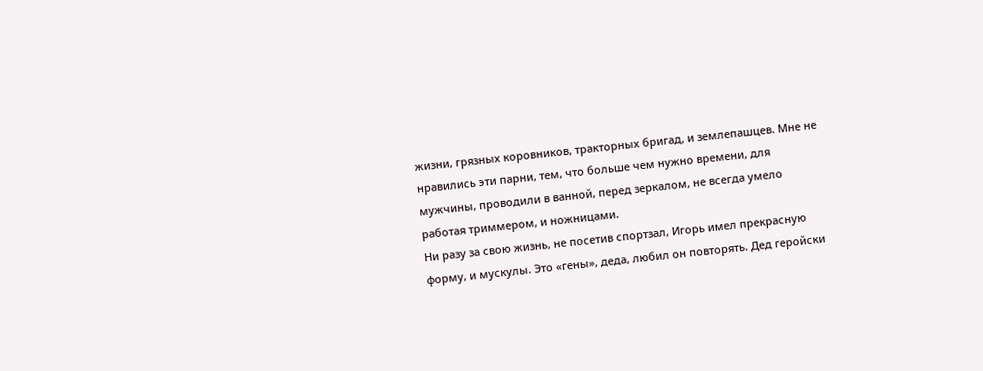жизни, грязных коровников, тракторных бригад, и землепашцев. Мне не нравились эти парни, тем, что больше чем нужно времени, для мужчины, проводили в ванной, перед зеркалом, не всегда умело работая триммером, и ножницами.
Ни разу за свою жизнь, не посетив спортзал, Игорь имел прекрасную форму, и мускулы. Это «гены», деда, любил он повторять. Дед геройски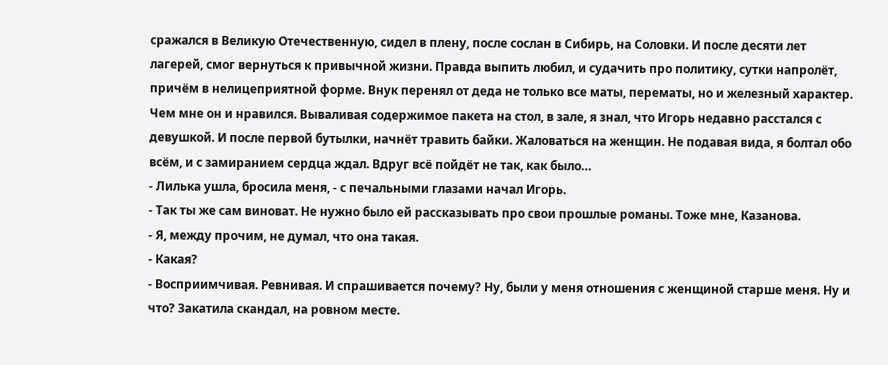сражался в Великую Отечественную, сидел в плену, после сослан в Сибирь, на Соловки. И после десяти лет лагерей, смог вернуться к привычной жизни. Правда выпить любил, и судачить про политику, сутки напролёт, причём в нелицеприятной форме. Внук перенял от деда не только все маты, перематы, но и железный характер. Чем мне он и нравился. Вываливая содержимое пакета на стол, в зале, я знал, что Игорь недавно расстался с девушкой. И после первой бутылки, начнёт травить байки. Жаловаться на женщин. Не подавая вида, я болтал обо всём, и с замиранием сердца ждал. Вдруг всё пойдёт не так, как было…
- Лилька ушла, бросила меня, - с печальными глазами начал Игорь.
- Так ты же сам виноват. Не нужно было ей рассказывать про свои прошлые романы. Тоже мне, Казанова.
- Я, между прочим, не думал, что она такая.
- Какая?
- Восприимчивая. Ревнивая. И спрашивается почему? Ну, были у меня отношения с женщиной старше меня. Ну и что? Закатила скандал, на ровном месте.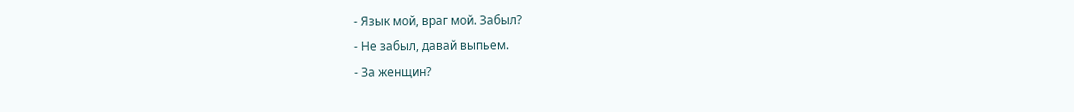- Язык мой, враг мой. Забыл?
- Не забыл, давай выпьем.
- За женщин?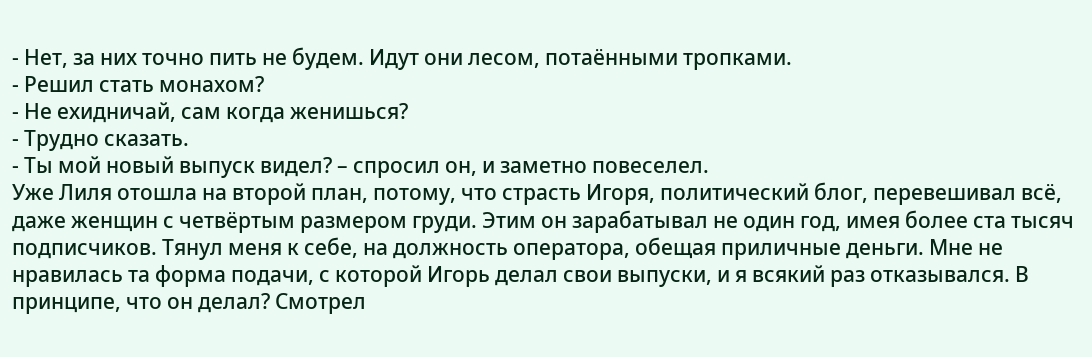- Нет, за них точно пить не будем. Идут они лесом, потаёнными тропками.
- Решил стать монахом?
- Не ехидничай, сам когда женишься?
- Трудно сказать.
- Ты мой новый выпуск видел? – спросил он, и заметно повеселел.
Уже Лиля отошла на второй план, потому, что страсть Игоря, политический блог, перевешивал всё, даже женщин с четвёртым размером груди. Этим он зарабатывал не один год, имея более ста тысяч подписчиков. Тянул меня к себе, на должность оператора, обещая приличные деньги. Мне не нравилась та форма подачи, с которой Игорь делал свои выпуски, и я всякий раз отказывался. В принципе, что он делал? Смотрел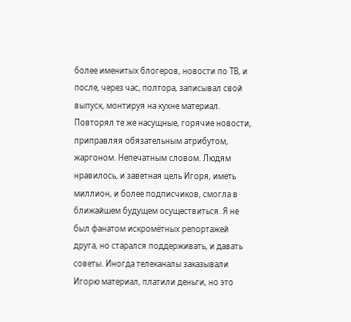более именитых блогеров, новости по ТВ, и после, через час, полтора, записывал свой выпуск, монтируя на кухне материал. Повторял те же насущные, горячие новости, приправляя обязательным атрибутом, жаргоном. Непечатным словом. Людям нравилось, и заветная цель Игоря, иметь миллион, и более подписчиков, смогла в ближайшем будущем осуществиться. Я не был фанатом искромётных репортажей друга, но старался поддерживать, и давать советы. Иногда телеканалы заказывали Игорю материал, платили деньги, но это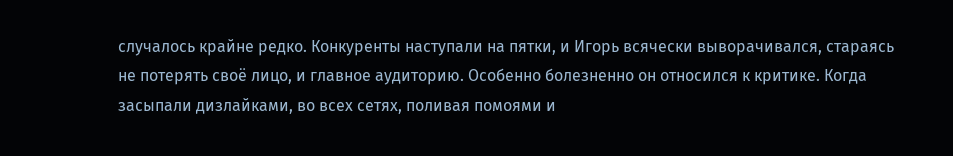случалось крайне редко. Конкуренты наступали на пятки, и Игорь всячески выворачивался, стараясь не потерять своё лицо, и главное аудиторию. Особенно болезненно он относился к критике. Когда засыпали дизлайками, во всех сетях, поливая помоями и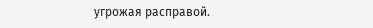угрожая расправой.